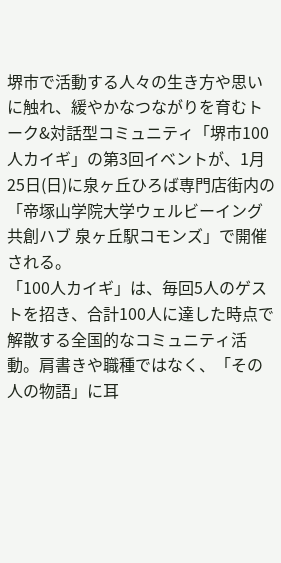堺市で活動する人々の生き方や思いに触れ、緩やかなつながりを育むトーク&対話型コミュニティ「堺市100人カイギ」の第3回イベントが、1月25日(日)に泉ヶ丘ひろば専門店街内の「帝塚山学院大学ウェルビーイング共創ハブ 泉ヶ丘駅コモンズ」で開催される。
「100人カイギ」は、毎回5人のゲストを招き、合計100人に達した時点で解散する全国的なコミュニティ活動。肩書きや職種ではなく、「その人の物語」に耳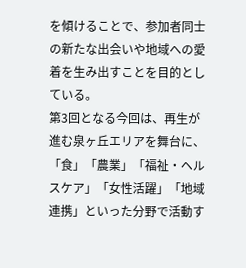を傾けることで、参加者同士の新たな出会いや地域への愛着を生み出すことを目的としている。
第3回となる今回は、再生が進む泉ヶ丘エリアを舞台に、「食」「農業」「福祉・ヘルスケア」「女性活躍」「地域連携」といった分野で活動す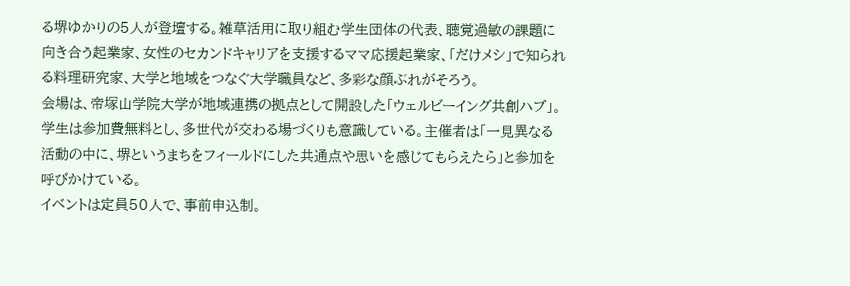る堺ゆかりの5人が登壇する。雑草活用に取り組む学生団体の代表、聴覚過敏の課題に向き合う起業家、女性のセカンドキャリアを支援するママ応援起業家、「だけメシ」で知られる料理研究家、大学と地域をつなぐ大学職員など、多彩な顔ぶれがそろう。
会場は、帝塚山学院大学が地域連携の拠点として開設した「ウェルビーイング共創ハブ」。学生は参加費無料とし、多世代が交わる場づくりも意識している。主催者は「一見異なる活動の中に、堺というまちをフィールドにした共通点や思いを感じてもらえたら」と参加を呼びかけている。
イベントは定員50人で、事前申込制。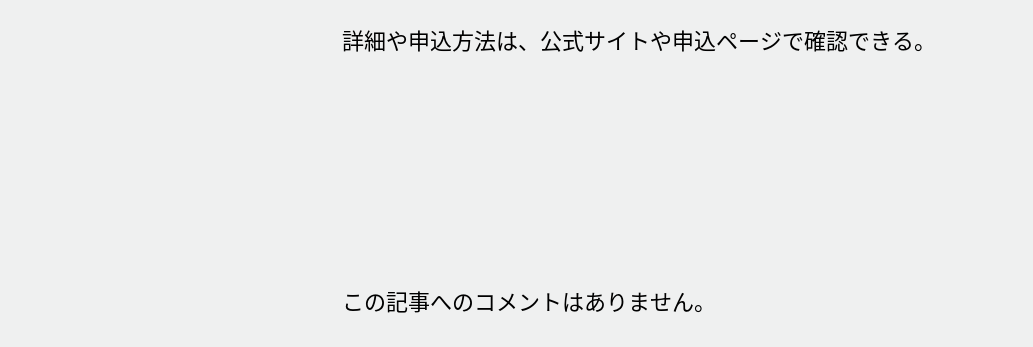詳細や申込方法は、公式サイトや申込ページで確認できる。






この記事へのコメントはありません。